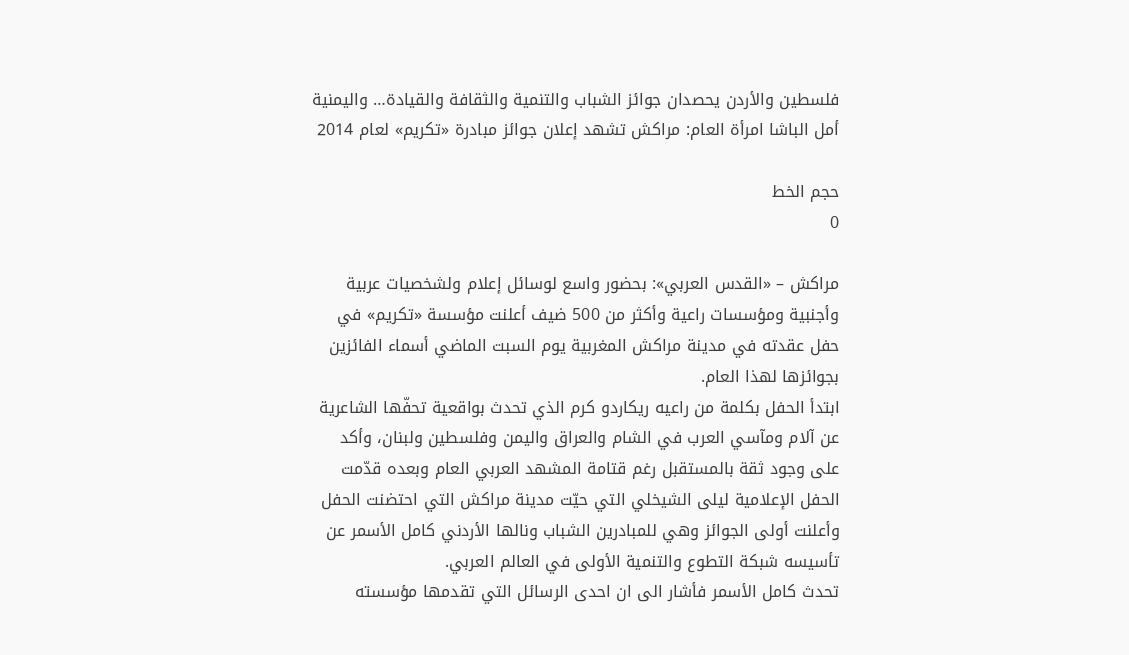فلسطين والأردن يحصدان جوائز الشباب والتنمية والثقافة والقيادة… واليمنية أمل الباشا امرأة العام: مراكش تشهد إعلان جوائز مبادرة «تكريم» لعام 2014

حجم الخط
0

مراكش – «القدس العربي»: بحضور واسع لوسائل إعلام ولشخصيات عربية وأجنبية ومؤسسات راعية وأكثر من 500 ضيف أعلنت مؤسسة «تكريم» في حفل عقدته في مدينة مراكش المغربية يوم السبت الماضي أسماء الفائزين بجوائزها لهذا العام.
ابتدأ الحفل بكلمة من راعيه ريكاردو كرم الذي تحدث بواقعية تحفّها الشاعرية عن آلام ومآسي العرب في الشام والعراق واليمن وفلسطين ولبنان، وأكد على وجود ثقة بالمستقبل رغم قتامة المشهد العربي العام وبعده قدّمت الحفل الإعلامية ليلى الشيخلي التي حيّت مدينة مراكش التي احتضنت الحفل وأعلنت أولى الجوائز وهي للمبادرين الشباب ونالها الأردني كامل الأسمر عن تأسيسه شبكة التطوع والتنمية الأولى في العالم العربي.
تحدث كامل الأسمر فأشار الى ان احدى الرسائل التي تقدمها مؤسسته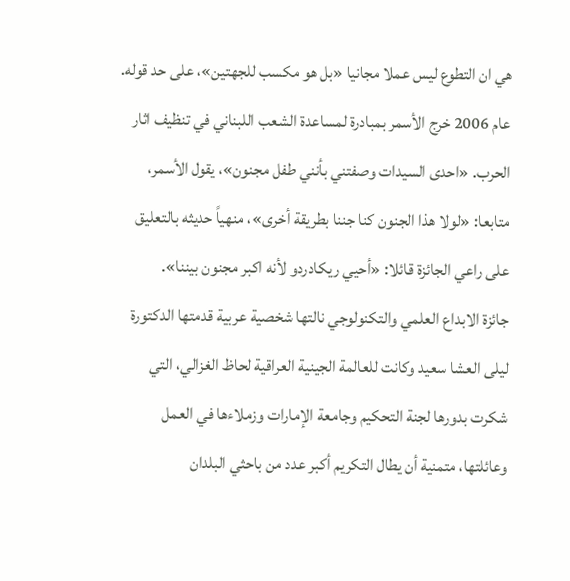هي ان التطوع ليس عملا مجانيا «بل هو مكسب للجهتين»، على حد قوله.
عام 2006 خرج الأسمر بمبادرة لمساعدة الشعب اللبناني في تنظيف اثار الحرب. «احدى السيدات وصفتني بأنني طفل مجنون»، يقول الأسمر، متابعا: «لولا هذا الجنون كنا جننا بطريقة أخرى»، منهياً حديثه بالتعليق على راعي الجائزة قائلا: «أحيي ريكادردو لأنه اكبر مجنون بيننا».
جائزة الابداع العلمي والتكنولوجي نالتها شخصية عربية قدمتها الدكتورة ليلى العشا سعيد وكانت للعالمة الجينية العراقية لحاظ الغزالي، التي شكرت بدورها لجنة التحكيم وجامعة الإمارات وزملاءها في العمل وعائلتها، متمنية أن يطال التكريم أكبر عدد من باحثي البلدان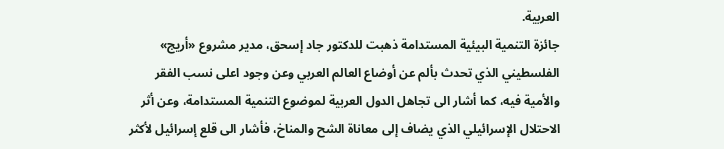العربية.
جائزة التنمية البيئية المستدامة ذهبت للدكتور جاد إسحق، مدير مشروع «أريج» الفلسطيني الذي تحدث بألم عن أوضاع العالم العربي وعن وجود اعلى نسب الفقر والأمية فيه، كما أشار الى تجاهل الدول العربية لموضوع التنمية المستدامة، وعن أثر الاحتلال الإسرائيلي الذي يضاف إلى معاناة الشح والمناخ، فأشار الى قلع إسرائيل لأكثر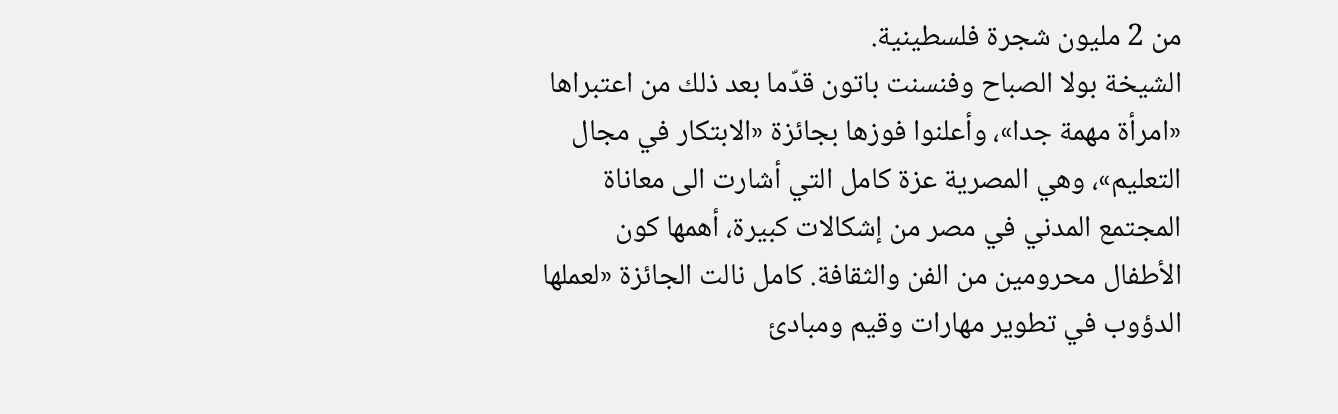من 2 مليون شجرة فلسطينية.
الشيخة بولا الصباح وفنسنت باتون قدّما بعد ذلك من اعتبراها «امرأة مهمة جدا»، وأعلنوا فوزها بجائزة «الابتكار في مجال التعليم»، وهي المصرية عزة كامل التي أشارت الى معاناة المجتمع المدني في مصر من إشكالات كبيرة، أهمها كون الأطفال محرومين من الفن والثقافة. كامل نالت الجائزة «لعملها الدؤوب في تطوير مهارات وقيم ومبادئ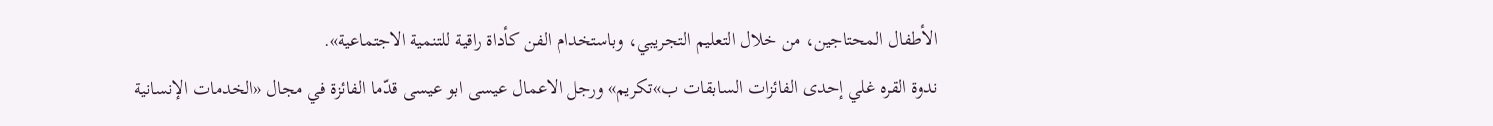الأطفال المحتاجين، من خلال التعليم التجريبي، وباستخدام الفن كأداة راقية للتنمية الاجتماعية».
ندوة القره غلي إحدى الفائزات السابقات ب»تكريم» ورجل الاعمال عيسى ابو عيسى قدّما الفائزة في مجال «الخدمات الإنسانية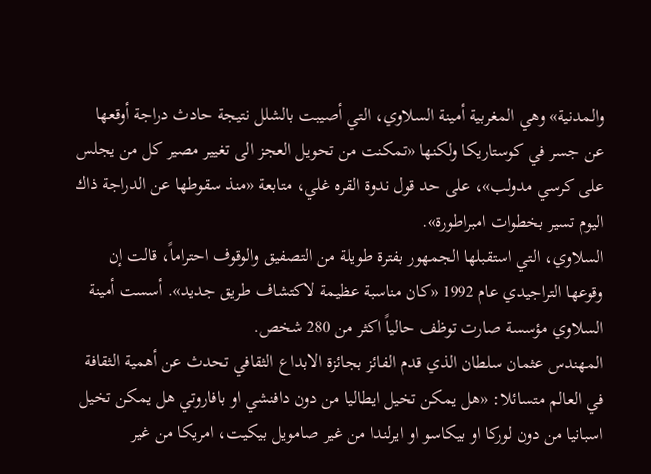والمدنية» وهي المغربية أمينة السلاوي، التي أصيبت بالشلل نتيجة حادث دراجة أوقعها عن جسر في كوستاريكا ولكنها «تمكنت من تحويل العجز الى تغيير مصير كل من يجلس على كرسي مدولب»، على حد قول ندوة القره غلي، متابعة «منذ سقوطها عن الدراجة ذاك اليوم تسير بخطوات امبراطورة».
السلاوي، التي استقبلها الجمهور بفترة طويلة من التصفيق والوقوف احتراماً، قالت إن وقوعها التراجيدي عام 1992 «كان مناسبة عظيمة لاكتشاف طريق جديد». أسست أمينة السلاوي مؤسسة صارت توظف حالياً اكثر من 280 شخص.
المهندس عثمان سلطان الذي قدم الفائز بجائزة الابداع الثقافي تحدث عن أهمية الثقافة في العالم متسائلا: «هل يمكن تخيل ايطاليا من دون دافنشي او بافاروتي هل يمكن تخيل اسبانيا من دون لوركا او بيكاسو او ايرلندا من غير صامويل بيكيت، امريكا من غير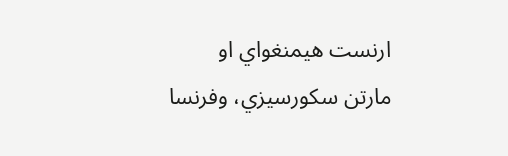ارنست هيمنغواي او مارتن سكورسيزي، وفرنسا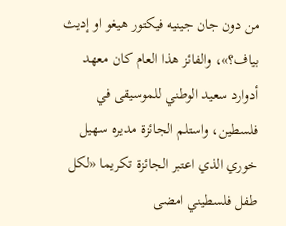من دون جان جينيه فيكتور هيغو او إديث بياف؟»، والفائز هذا العام كان معهد أدوارد سعيد الوطني للموسيقى في فلسطين، واستلم الجائزة مديره سهيل خوري الذي اعتبر الجائزة تكريما «لكل طفل فلسطيني امضى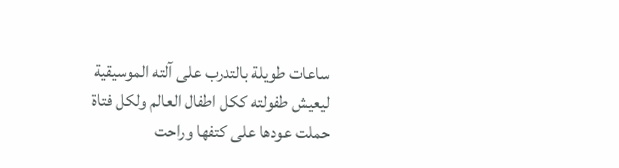ساعات طويلة بالتدرب على آلته الموسيقية ليعيش طفولته ككل اطفال العالم ولكل فتاة حملت عودها على كتفها وراحت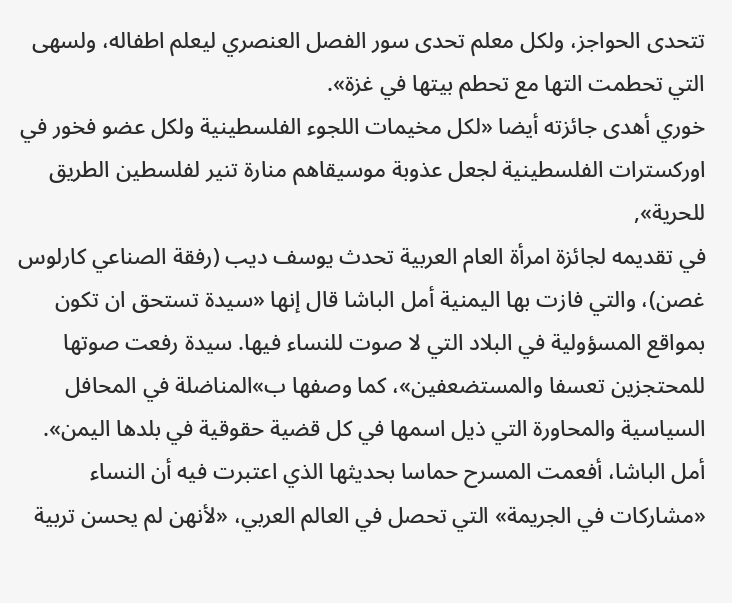تتحدى الحواجز، ولكل معلم تحدى سور الفصل العنصري ليعلم اطفاله، ولسهى التي تحطمت التها مع تحطم بيتها في غزة».
خوري أهدى جائزته أيضا «لكل مخيمات اللجوء الفلسطينية ولكل عضو فخور في اوركسترات الفلسطينية لجعل عذوبة موسيقاهم منارة تنير لفلسطين الطريق للحرية»,
في تقديمه لجائزة امرأة العام العربية تحدث يوسف ديب (رفقة الصناعي كارلوس غصن)، والتي فازت بها اليمنية أمل الباشا قال إنها «سيدة تستحق ان تكون بمواقع المسؤولية في البلاد التي لا صوت للنساء فيها. سيدة رفعت صوتها للمحتجزين تعسفا والمستضعفين»، كما وصفها ب»المناضلة في المحافل السياسية والمحاورة التي ذيل اسمها في كل قضية حقوقية في بلدها اليمن».
أمل الباشا، أفعمت المسرح حماسا بحديثها الذي اعتبرت فيه أن النساء «مشاركات في الجريمة» التي تحصل في العالم العربي، «لأنهن لم يحسن تربية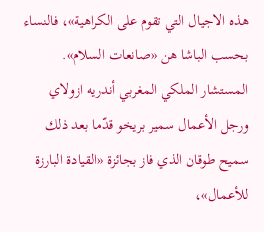هذه الاجيال التي تقوم على الكراهية»، فالنساء بحسب الباشا هن «صانعات السلام».
المستشار الملكي المغربي أندريه ازولاي ورجل الأعمال سمير بريخو قدّما بعد ذلك سميح طوقان الذي فاز بجائزة «القيادة البارزة للأعمال»،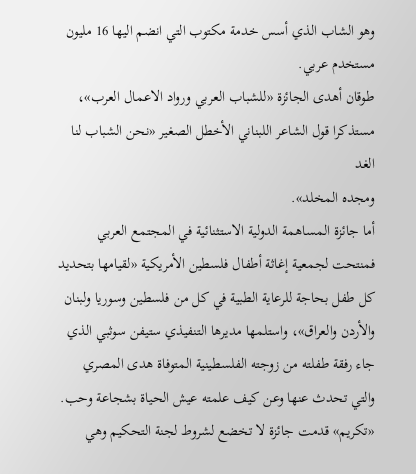وهو الشاب الذي أسس خدمة مكتوب التي انضم اليها 16 مليون مستخدم عربي.
طوقان أهدى الجائزة «للشباب العربي ورواد الاعمال العرب»، مستذكرا قول الشاعر اللبناني الأخطل الصغير «نحن الشباب لنا الغد
ومجده المخلد».
أما جائزة المساهمة الدولية الاستثنائية في المجتمع العربي فمنتحت لجمعية إغاثة أطفال فلسطين الأمريكية «لقيامها بتحديد كل طفل بحاجة للرعاية الطبية في كل من فلسطين وسوريا ولبنان والأردن والعراق»، واستلمها مديرها التنفيذي ستيفن سوثبي الذي جاء رفقة طفلته من زوجته الفلسطينية المتوفاة هدى المصري والتي تحدث عنها وعن كيف علمته عيش الحياة بشجاعة وحب.
«تكريم» قدمت جائزة لا تخضع لشروط لجنة التحكيم وهي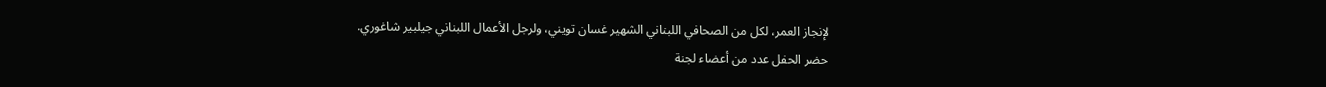لإنجاز العمر، لكل من الصحافي اللبناني الشهير غسان تويني، ولرجل الأعمال اللبناني جيلبير شاغوري.
حضر الحفل عدد من أعضاء لجنة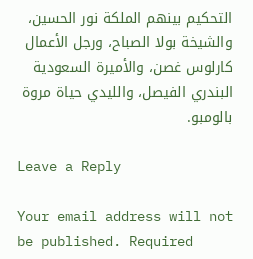التحكيم بينهم الملكة نور الحسين، والشيخة بولا الصباح، ورجل الأعمال كارلوس غصن، والأميرة السعودية البندري الفيصل، والليدي حياة مروة بالومبو.

Leave a Reply

Your email address will not be published. Required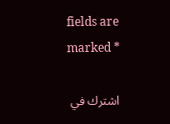fields are marked *

اشترك في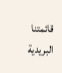قائمتنا البريدية